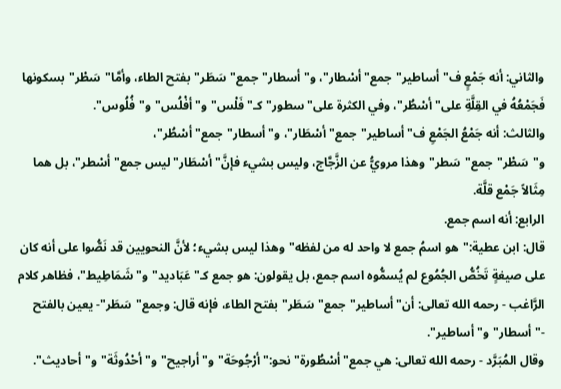والثاني: أنه جَمْعٍ ف"أساطير"جمع"أسْطار"، و"أسطار"جمع"سَطَر"بفتح الطاء، وأمَّا"سَطْر"بسكونها فَجَمْعُهُ في القِلَّةِ على"أسْطُر"، وفي الكثرة على"سطور"كـ"فَلْس"و"أفْلُس"و"فُلُوس".
والثالث: أنه جَمْعُ الجَمْعِ ف"أساطير"جمع"أسْطَار"، و"أسطار"جمع"أسْطُر"، و"سَطْر"جمع"سَطر"وهذا مرويُّ عن الزَّجَّاج، وليس بشيء فإنَّ"أسْطَار"ليس جمع"أسْطر"، بل هما مِثَالاً جَمْع قلَّة.
الرابع: أنه اسم جمع.
قال: ابن عطية:"هو اسمُ جمع لا واحد له من لفظه"وهذا ليس بشيء؛ لأنَّ النحويين قد نَصُّوا على أنه كان على صيغةٍ تَخُصُّ الجُمُوع لم يُسمُّوه اسم جمع، بل يقولون: هو جمع كـ"عَبَاديد"و"شَمَاطِيط"، فظاهر كلام الرَّاغب - رحمه الله تعالى: أن"أساطير"جمع"سَطَر"بفتح الطاء، فإنه قال: وجمع"سَطَر"- يعين بالفتح -"أسطار"و"أساطير".
وقال المُبَرَّد - رحمه الله تعالى: هي جمع"أسْطُورة"نحو:"أرْجُوحَة"و"أراجيح"و"أحْدُوثَة"و"أحاديث".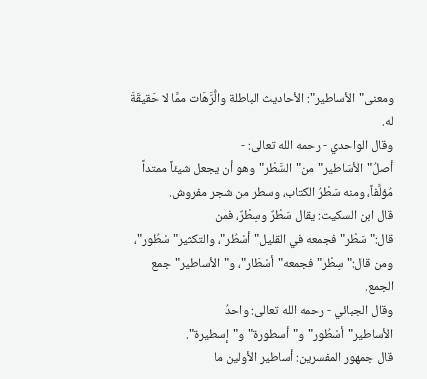ومعنى"الأساطير": الأحاديث الباطلة والُّرَّهَات ممَّا لا حَقيقَةَ له.
وقال الواحدي - رحمه الله تعالى: - أصلُ"الأسَاطير"من"السَّطْر"وهو أن يجعل شيئاً ممتداً مُؤلَّفاً، ومنه سَطْرُ الكتاب، وسطر من شجر مفروش.
قال ابن السكيت: يقال سَطْرٌ وسِطْرٌ، فمن قال:"سَطْر"فجمعه في القليل"أسْطُر"، والتكثير"سْطُور"، ومن قال:"سِطْر"فجمعه"أسْطَار"، و"الأساطير"جمع الجمع.
وقال الجبائي - رحمه الله تعالى: واحدُ الأساطير"أسْطُور"و"أسطورة"و"إسطيرة".
قال جمهور المفسرين: أساطير الأولين ما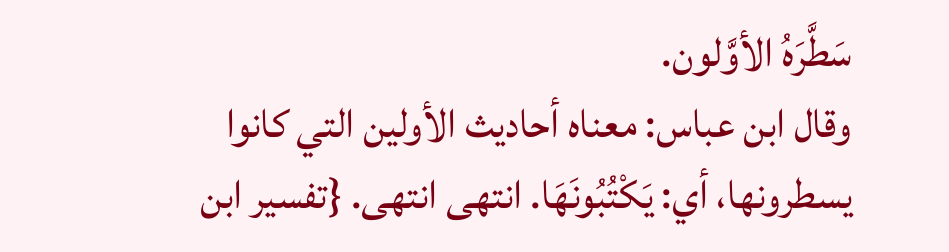سَطَّرَهُ الأوَّلون.
وقال ابن عباس: معناه أحاديث الأولين التي كانوا يسطرونها، أي: يَكْتُبُونَهَا. انتهى انتهى. {تفسير ابن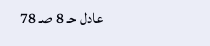عادل حـ 8 صـ 78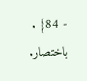- 84} . باختصار.